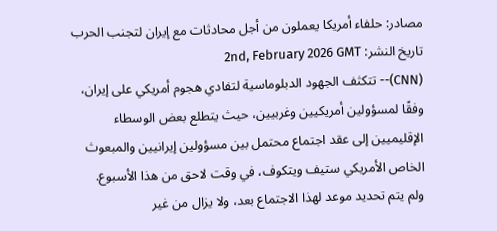مصادر: حلفاء أمريكا يعملون من أجل محادثات مع إيران لتجنب الحرب
تاريخ النشر: 2nd, February 2026 GMT
(CNN)-- تتكثف الجهود الدبلوماسية لتفادي هجوم أمريكي على إيران، وفقًا لمسؤولين أمريكيين وغربيين، حيث يتطلع بعض الوسطاء الإقليميين إلى عقد اجتماع محتمل بين مسؤولين إيرانيين والمبعوث الخاص الأمريكي ستيف ويتكوف، في وقت لاحق من هذا الأسبوع.
ولم يتم تحديد موعد لهذا الاجتماع بعد، ولا يزال من غير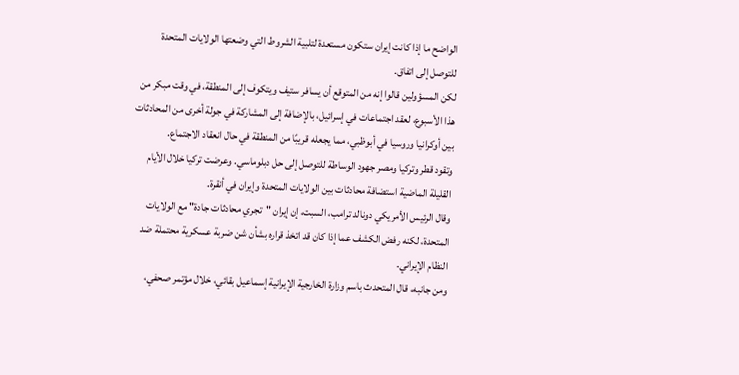الواضح ما إذا كانت إيران ستكون مستعدة لتلبية الشروط التي وضعتها الولايات المتحدة للتوصل إلى اتفاق.
لكن المسؤولين قالوا إنه من المتوقع أن يسافر ستيف ويتكوف إلى المنطقة، في وقت مبكر من هذا الأسبوع، لعقد اجتماعات في إسرائيل، بالإضافة إلى المشاركة في جولة أخرى من المحادثات بين أوكرانيا وروسيا في أبوظبي، مما يجعله قريبًا من المنطقة في حال انعقاد الاجتماع.
وتقود قطر وتركيا ومصر جهود الوساطة للتوصل إلى حل دبلوماسي. وعرضت تركيا خلال الأيام القليلة الماضية استضافة محادثات بين الولايات المتحدة وإيران في أنقرة.
وقال الرئيس الأمريكي دونالد ترامب، السبت، إن إيران "تجري محادثات جادة" مع الولايات المتحدة، لكنه رفض الكشف عما إذا كان قد اتخذ قراره بشأن شن ضربة عسكرية محتملة ضد النظام الإيراني.
ومن جانبه، قال المتحدث باسم وزارة الخارجية الإيرانية إسماعيل بقائي، خلال مؤتمر صحفي،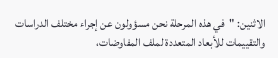الاثنين: "في هذه المرحلة نحن مسؤولون عن إجراء مختلف الدراسات والتقييمات للأبعاد المتعددة لملف المفاوضات،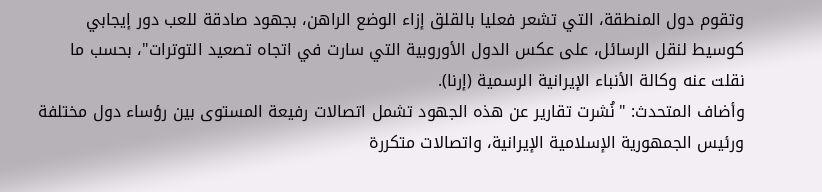وتقوم دول المنطقة، التي تشعر فعليا بالقلق إزاء الوضع الراهن، بجهود صادقة للعب دور إيجابي كوسيط لنقل الرسائل، على عكس الدول الأوروبية التي سارت في اتجاه تصعيد التوترات"، بحسب ما نقلت عنه وكالة الأنباء الإيرانية الرسمية (إرنا).
وأضاف المتحدث: "نُشرت تقارير عن هذه الجهود تشمل اتصالات رفيعة المستوى بين رؤساء دول مختلفة ورئيس الجمهورية الإسلامية الإيرانية، واتصالات متكررة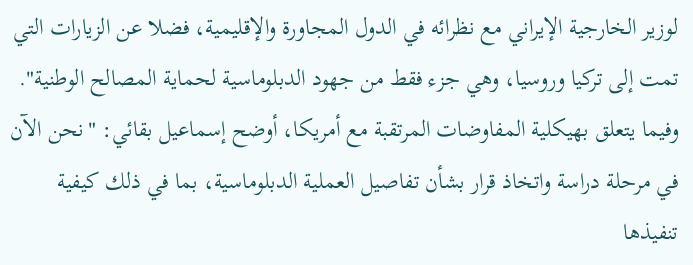لوزير الخارجية الإيراني مع نظرائه في الدول المجاورة والإقليمية، فضلا عن الزيارات التي تمت إلى تركيا وروسيا، وهي جزء فقط من جهود الدبلوماسية لحماية المصالح الوطنية".
وفيما يتعلق بهيكلية المفاوضات المرتقبة مع أمريكا، أوضح إسماعيل بقائي: "نحن الآن في مرحلة دراسة واتخاذ قرار بشأن تفاصيل العملية الدبلوماسية، بما في ذلك كيفية تنفيذها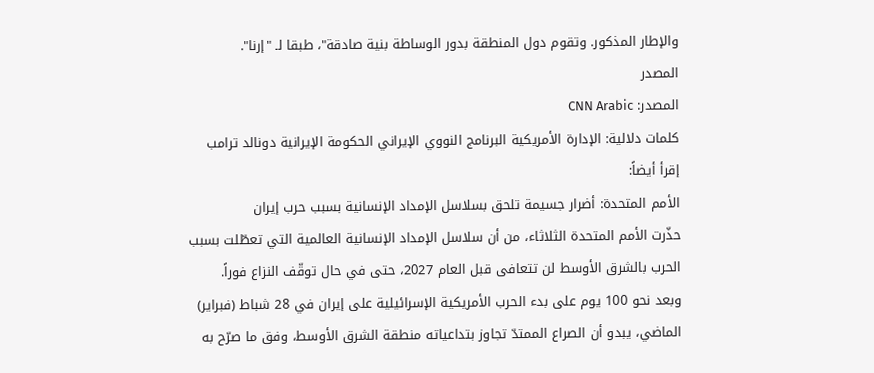والإطار المذكور. وتقوم دول المنطقة بدور الوساطة بنية صادقة"، طبقا لـ "إرنا".
المصدر
المصدر: CNN Arabic
كلمات دلالية: الإدارة الأمريكية البرنامج النووي الإيراني الحكومة الإيرانية دونالد ترامب
إقرأ أيضاً:
الأمم المتحدة: أضرار جسيمة تلحق بسلاسل الإمداد الإنسانية بسبب حرب إيران
حذّرت الأمم المتحدة الثلاثاء، من أن سلاسل الإمداد الإنسانية العالمية التي تعطّلت بسبب الحرب بالشرق الأوسط لن تتعافى قبل العام 2027، حتى في حال توقّف النزاع فوراً.
وبعد نحو 100 يوم على بدء الحرب الأمريكية الإسرائيلية على إيران في 28 شباط (فبراير) الماضي، يبدو أن الصراع الممتدّ تجاوز بتداعياته منطقة الشرق الأوسط، وفق ما صرّح به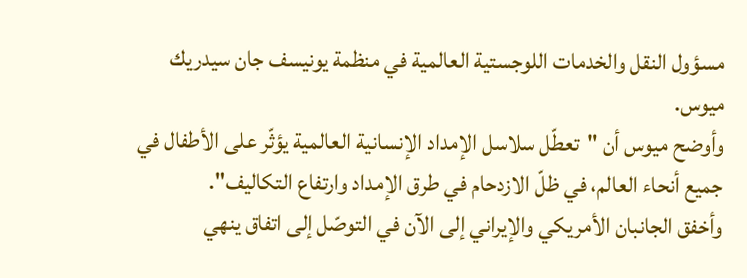مسؤول النقل والخدمات اللوجستية العالمية في منظمة يونيسف جان سيدريك ميوس.
وأوضح ميوس أن "تعطّل سلاسل الإمداد الإنسانية العالمية يؤثّر على الأطفال في جميع أنحاء العالم، في ظلّ الازدحام في طرق الإمداد وارتفاع التكاليف".
وأخفق الجانبان الأمريكي والإيراني إلى الآن في التوصّل إلى اتفاق ينهي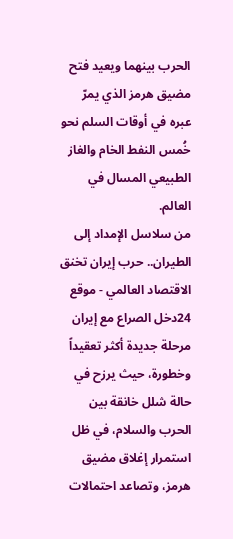الحرب بينهما ويعيد فتح مضيق هرمز الذي يمرّ عبره في أوقات السلم نحو خُمس النفط الخام والغاز الطبيعي المسال في العالم.
من سلاسل الإمداد إلى الطيران.. حرب إيران تخنق الاقتصاد العالمي - موقع 24دخل الصراع مع إيران مرحلة جديدة أكثر تعقيداً وخطورة، حيث يرزح في حالة شلل خانقة بين الحرب والسلام، في ظل استمرار إغلاق مضيق هرمز، وتصاعد احتمالات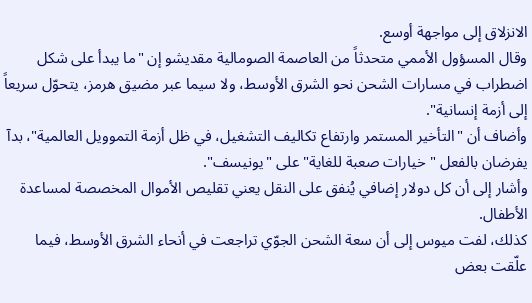الانزلاق إلى مواجهة أوسع.
وقال المسؤول الأممي متحدثاً من العاصمة الصومالية مقديشو إن "ما يبدأ على شكل اضطراب في مسارات الشحن نحو الشرق الأوسط، ولا سيما عبر مضيق هرمز، يتحوّل سريعاً إلى أزمة إنسانية".
وأضاف أن "التأخير المستمر وارتفاع تكاليف التشغيل، في ظل أزمة التموويل العالمية"، بدآ يفرضان بالفعل "خيارات صعبة للغاية" على "يونيسف".
وأشار إلى أن كل دولار إضافي يُنفق على النقل يعني تقليص الأموال المخصصة لمساعدة الأطفال.
كذلك، لفت ميوس إلى أن سعة الشحن الجوّي تراجعت في أنحاء الشرق الأوسط، فيما علّقت بعض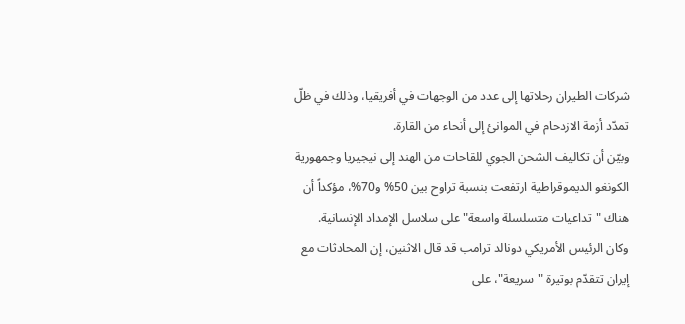شركات الطيران رحلاتها إلى عدد من الوجهات في أفريقيا، وذلك في ظلّ تمدّد أزمة الازدحام في الموانئ إلى أنحاء من القارة.
وبيّن أن تكاليف الشحن الجوي للقاحات من الهند إلى نيجيريا وجمهورية الكونغو الديموقراطية ارتفعت بنسبة تراوح بين 50% و70%، مؤكداً أن هناك "تداعيات متسلسلة واسعة" على سلاسل الإمداد الإنسانية.
وكان الرئيس الأمريكي دونالد ترامب قد قال الاثنين، إن المحادثات مع إيران تتقدّم بوتيرة "سريعة"، على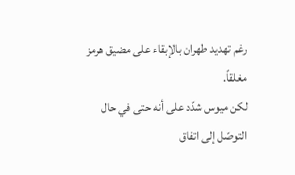رغم تهديد طهران بالإبقاء على مضيق هرمز مغلقاً.
لكن ميوس شدّد على أنه حتى في حال التوصّل إلى اتفاق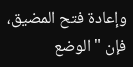وإعادة فتح المضيق، فإن "الوضع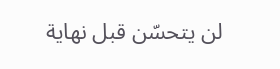لن يتحسّن قبل نهاية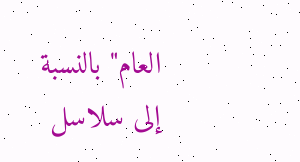العام" بالنسبة إلى سلاسل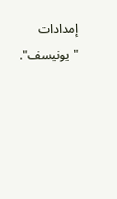إمدادات "يونيسف".